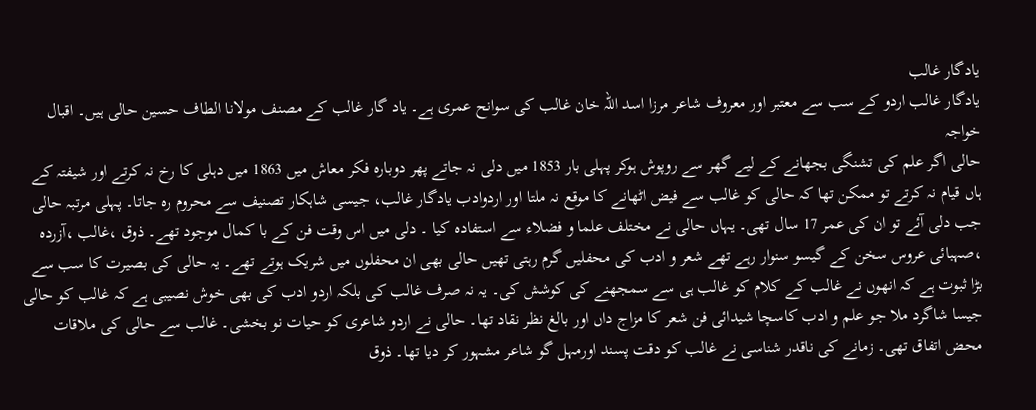یادگار غالب
یادگار غالب اردو کے سب سے معتبر اور معروف شاعر مرزا اسد اللہ خان غالب کی سوانح عمری ہے۔ یاد گار غالب کے مصنف مولانا الطاف حسین حالی ہیں۔ اقبال خواجہ
حالی اگر علم کی تشنگی بجھانے کے لیے گھر سے روپوش ہوکر پہلی بار 1853 میں دلی نہ جاتے پھر دوبارہ فکر معاش میں 1863 میں دہلی کا رخ نہ کرتے اور شیفتہ کے ہاں قیام نہ کرتے تو ممکن تھا کہ حالی کو غالب سے فیض اٹھانے کا موقع نہ ملتا اور اردوادب یادگار غالب، جیسی شاہکار تصنیف سے محروم رہ جاتا۔ پہلی مرتبہ حالی جب دلی آئے تو ان کی عمر 17 سال تھی۔ یہاں حالی نے مختلف علما و فضلاء سے استفادہ کیا ۔ دلی میں اس وقت فن کے با کمال موجود تھے۔ ذوق ،غالب ،آزردہ ،صہبائی عروس سخن کے گیسو سنوار رہے تھے شعر و ادب کی محفلیں گرم رہتی تھیں حالی بھی ان محفلوں میں شریک ہوتے تھے۔ یہ حالی کی بصیرت کا سب سے بڑا ثبوت ہے کہ انھوں نے غالب کے کلام کو غالب ہی سے سمجھنے کی کوشش کی۔ یہ نہ صرف غالب کی بلکہ اردو ادب کی بھی خوش نصیبی ہے کہ غالب کو حالی جیسا شاگرد ملا جو علم و ادب کاسچا شیدائی فن شعر کا مزاج داں اور بالغ نظر نقاد تھا۔ حالی نے اردو شاعری کو حیات نو بخشی۔ غالب سے حالی کی ملاقات محض اتفاق تھی۔ زمانے کی ناقدر شناسی نے غالب کو دقت پسند اورمہل گو شاعر مشہور کر دیا تھا۔ ذوق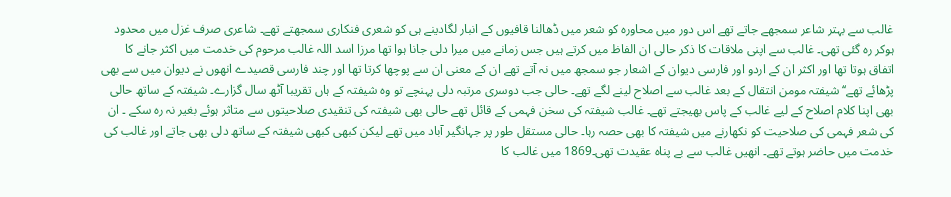غالب سے بہتر شاعر سمجھے جاتے تھے اس دور میں محاورہ کو شعر میں ڈھالنا قافیوں کے انبار لگادینے ہی کو شعری فنکاری سمجھتے تھے۔ شاعری صرف غزل میں محدود ہوکر رہ گئی تھی۔ غالب سے اپنی ملاقات کا ذکر حالی ان الفاظ میں کرتے ہیں جس زمانے میں میرا دلی جانا ہوا تھا مرزا اسد اللہ غالب مرحوم کی خدمت میں اکثر جانے کا اتفاق ہوتا تھا اور اکثر ان کے اردو اور فارسی دیوان کے اشعار جو سمجھ میں نہ آتے تھے ان کے معنی ان سے پوچھا کرتا تھا اور چند فارسی قصیدے انھوں نے دیوان میں سے بھی پڑھائے تھے‘‘ شیفتہ مومن انتقال کے بعد غالب سے اصلاح لینے لگے تھے۔ حالی جب دوسری مرتبہ دلی پہنچے تو وہ شیفتہ کے ہاں تقریبا آٹھ سال گزارے۔ شیفتہ کے ساتھ حالی بھی اپنا کلام اصلاح کے لیے غالب کے پاس بھیجتے تھے۔ غالب شیفتہ کی سخن فہمی کے قائل تھے حالی بھی شیفتہ کی تنقیدی صلاحیتوں سے متاثر ہوئے بغیر نہ رہ سکے ۔ ان کی شعر فہمی کی صلاحیت کو نکھارنے میں شیفتہ کا بھی حصہ رہا۔ حالی مستقل طور پر جہانگیر آباد میں تھے لیکن کبھی کبھی شیفتہ کے ساتھ دلی بھی جاتے اور غالب کی خدمت میں حاضر ہوتے تھے۔ انھیں غالب سے بے پناہ عقیدت تھی۔1869 میں غالب کا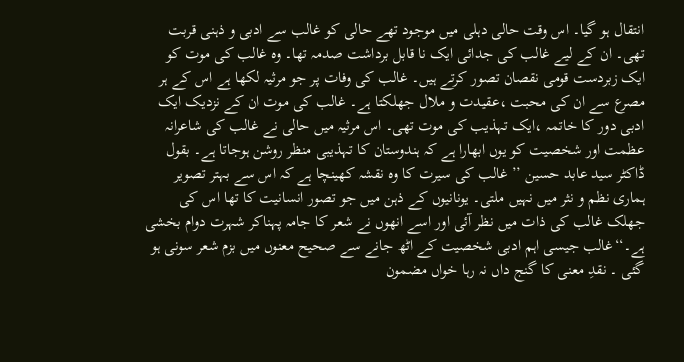انتقال ہو گیا۔ اس وقت حالی دہلی میں موجود تھے حالی کو غالب سے ادبی و ذہنی قربت تھی۔ ان کے لیے غالب کی جدائی ایک نا قابل برداشت صدمہ تھا۔ وہ غالب کی موت کو ایک زبردست قومی نقصان تصور کرتے ہیں۔ غالب کی وفات پر جو مرثیہ لکھا ہے اس کے ہر مصرع سے ان کی محبت ،عقیدت و ملال جھلکتا ہے۔ غالب کی موت ان کے نزدیک ایک ادبی دور کا خاتمہ ،ایک تہذیب کی موت تھی۔ اس مرثیہ میں حالی نے غالب کی شاعرانہ عظمت اور شخصیت کو یوں ابھارا ہے کہ ہندوستان کا تہذیبی منظر روشن ہوجاتا ہے۔ بقول ڈاکٹر سید عابد حسین ’’ غالب کی سیرت کا وہ نقشہ کھینچا ہے کہ اس سے بہتر تصویر ہماری نظم و نثر میں نہیں ملتی۔ یونانیوں کے ذہن میں جو تصور انسانیت کا تھا اس کی جھلک غالب کی ذات میں نظر آئی اور اسے انھوں نے شعر کا جامہ پہناکر شہرت دوام بخشی ہے۔‘‘غالب جیسی اہم ادبی شخصیت کے اٹھ جانے سے صحیح معنوں میں بزم شعر سونی ہو گئی ۔ نقدِ معنی کا گنج داں نہ رہا خواں مضمون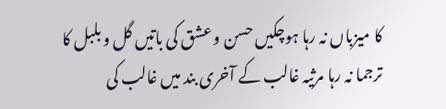کا میزباں نہ رہا ہوچکیں حسن و عشق کی باتیں گل و بلبل کا ترجما نہ رہا مرثیہ غالب کے آخری بند میں غالب کی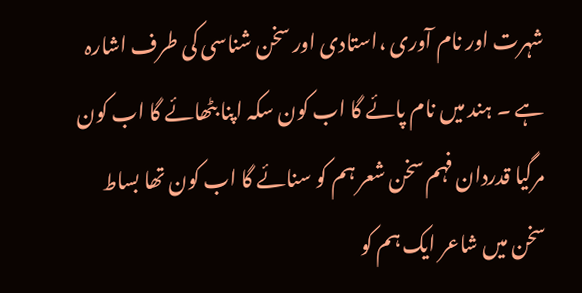شہرت اور نام آوری ،استادی اور سخن شناسی کی طرف اشارہ ہے ۔ ہند میں نام پائے گا اب کون سکہ اپنا بٹھائے گا اب کون مرگیا قدردان فہم سخن شعر ہم کو سنائے گا اب کون تھا بساط سخن میں شاعر ایک ہم کو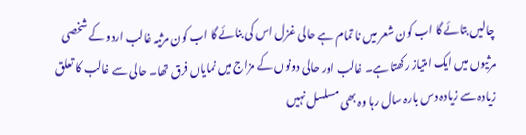چالیں بتائے گا اب کون شعر میں نا تمام ہے حالی غزل اس کی بنائے گا اب کون مرثیہ غالب اردو کے شخصی مرثیوں میں ایک امتیاز رکھتا ہے۔ غالب اور حالی دونوں کے مزاج میں نمایاں فرق تھا۔ حالی سے غالب کا تعلق زیادہ سے زیادہ دس بارہ سال رہا وہ بھی مسلسل نہیں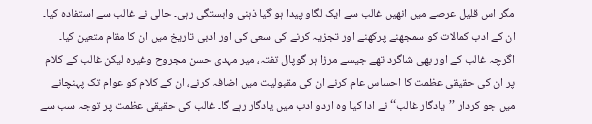مگر اس قلیل عرصے میں انھیں غالب سے ایک لگاو پیدا ہو گیا ذہنی وابستگی رہی۔ حالی نے غالب سے استفادہ کیا۔ ان کے ادب کمالات کو سمجھنے پرکھنے اور تجزیہ کرنے کی سعی کی اور ادبی تاریخ میں ان کا مقام متعین کیا۔ اگرچہ غالب کے اور بھی شاگرد تھے جیسے مرزا ہر گوپال تفتہ، میر مہدی حسن مجروح وغیرہ لیکن غالب کے کلام پر ان کی حقیقی عظمت کا احساس عام کرنے ان کی مقبولیت میں اضافہ کرنے، ان کے کلام کو عوام تک پہنچانے میں جو کردار ’’یادگار غالب‘‘ نے ادا کیا وہ اردو ادب میں یادگار رہے گا۔ غالب کی حقیقی عظمت پر توجہ سب سے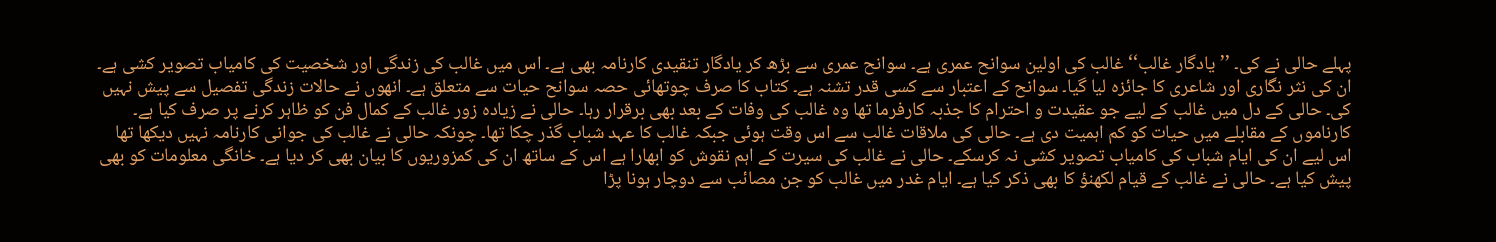پہلے حالی نے کی۔ ’’یادگار غالب‘‘ غالب کی اولین سوانح عمری ہے۔ سوانح عمری سے بڑھ کر یادگار تنقیدی کارنامہ بھی ہے۔ اس میں غالب کی زندگی اور شخصیت کی کامیاب تصویر کشی ہے۔ ان کی نثر نگاری اور شاعری کا جائزہ لیا گیا۔ سوانح کے اعتبار سے کسی قدر تشنہ ہے۔ کتاب کا صرف چوتھائی حصہ سوانح حیات سے متعلق ہے۔ انھوں نے حالات زندگی تفصیل سے پیش نہیں کی۔ حالی کے دل میں غالب کے لیے جو عقیدت و احترام کا جذبہ کارفرما تھا وہ غالب کی وفات کے بعد بھی برقرار رہا۔ حالی نے زیادہ زور غالب کے کمال فن کو ظاہر کرنے پر صرف کیا ہے۔ کارناموں کے مقابلے میں حیات کو کم اہمیت دی ہے۔ حالی کی ملاقات غالب سے اس وقت ہوئی جبکہ غالب کا عہد شباب گذر چکا تھا۔ چونکہ حالی نے غالب کی جوانی کارنامہ نہیں دیکھا تھا اس لیے ان کی ایام شباب کی کامیاب تصویر کشی نہ کرسکے۔ حالی نے غالب کی سیرت کے اہم نقوش کو ابھارا ہے اس کے ساتھ ان کی کمزوریوں کا بیان بھی کر دیا ہے۔ خانگی معلومات کو بھی پیش کیا ہے۔ حالی نے غالب کے قیام لکھنؤ کا بھی ذکر کیا ہے۔ ایام غدر میں غالب کو جن مصائب سے دوچار ہونا پڑا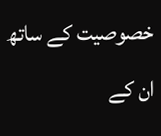خصوصیت کے ساتھ ان کے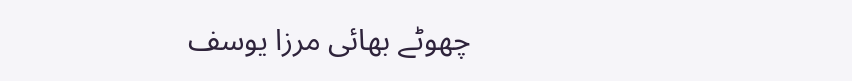چھوٹے بھائی مرزا یوسف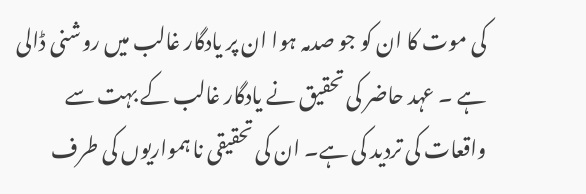کی موت کا ان کو جو صدمہ ہوا ان پر یادگار غالب میں روشنی ڈالی ہے ۔ عہد حاضر کی تحقیق نے یادگار غالب کے بہت سے واقعات کی تردید کی ہے۔ ان کی تحقیقی نا ہمواریوں کی طرف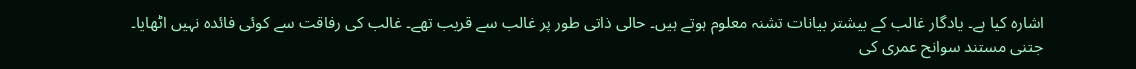اشارہ کیا ہے۔ یادگار غالب کے بیشتر بیانات تشنہ معلوم ہوتے ہیں۔ حالی ذاتی طور پر غالب سے قریب تھے۔ غالب کی رفاقت سے کوئی فائدہ نہیں اٹھایا۔ جتنی مستند سوانح عمری کی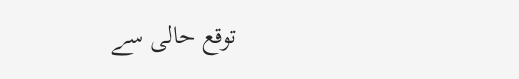توقع حالی سے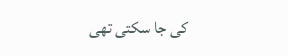کی جا سکتی تھی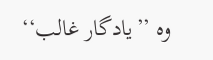وہ ’’یادگار غالب‘‘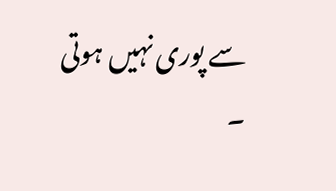سے پوری نہیں ہوتی ۔